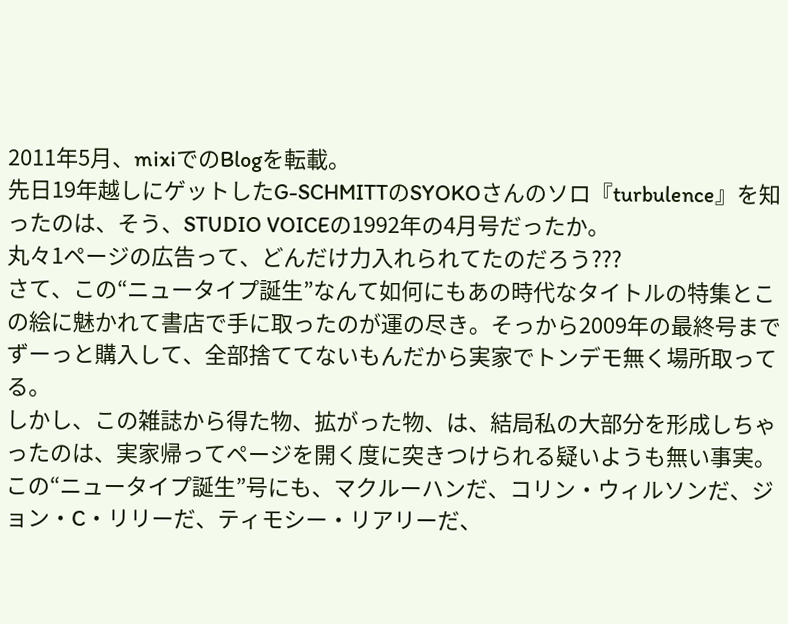2011年5月、mixiでのBlogを転載。
先日19年越しにゲットしたG-SCHMITTのSYOKOさんのソロ『turbulence』を知ったのは、そう、STUDIO VOICEの1992年の4月号だったか。
丸々1ページの広告って、どんだけ力入れられてたのだろう???
さて、この“ニュータイプ誕生”なんて如何にもあの時代なタイトルの特集とこの絵に魅かれて書店で手に取ったのが運の尽き。そっから2009年の最終号までずーっと購入して、全部捨ててないもんだから実家でトンデモ無く場所取ってる。
しかし、この雑誌から得た物、拡がった物、は、結局私の大部分を形成しちゃったのは、実家帰ってページを開く度に突きつけられる疑いようも無い事実。
この“ニュータイプ誕生”号にも、マクルーハンだ、コリン・ウィルソンだ、ジョン・C・リリーだ、ティモシー・リアリーだ、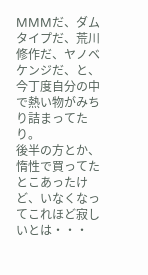MMMだ、ダムタイプだ、荒川修作だ、ヤノベケンジだ、と、今丁度自分の中で熱い物がみちり詰まってたり。
後半の方とか、惰性で買ってたとこあったけど、いなくなってこれほど寂しいとは・・・